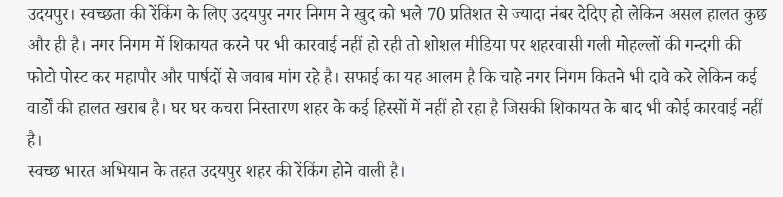उदयपुर। स्वच्छता की रेंकिंग के लिए उदयपुर नगर निगम ने खुद को भले 70 प्रतिशत से ज्यादा नंबर देदिए हो लेकिन असल हालत कुछ और ही है। नगर निगम में शिकायत करने पर भी कारवाई नहीं हो रही तो शोशल मीडिया पर शहरवासी गली मोहल्लों की गन्दगी की फोटो पोस्ट कर महापौर और पार्षदों से जवाब मांग रहे है। सफाई का यह आलम है कि चाहे नगर निगम कितने भी दावे करे लेकिन कई वार्डों की हालत खराब है। घर घर कचरा निस्तारण शहर के कई हिस्सों में नहीं हो रहा है जिसकी शिकायत के बाद भी कोई कारवाई नहीं है।
स्वच्छ भारत अभियान के तहत उदयपुर शहर की रेंकिंग होने वाली है।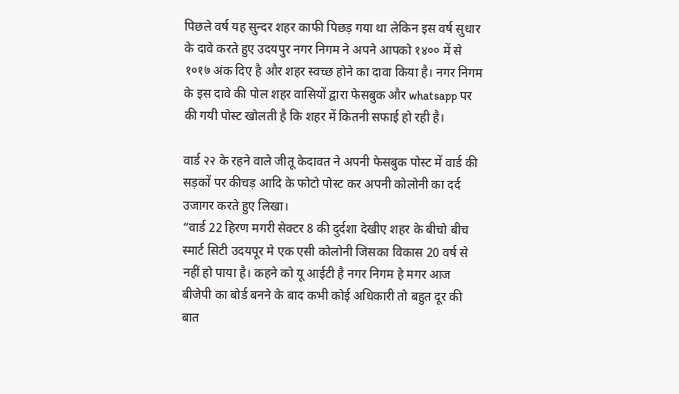पिछले वर्ष यह सुन्दर शहर काफी पिछड़ गया था लेकिन इस वर्ष सुधार के दावे करते हुए उदयपुर नगर निगम ने अपने आपको १४०० में से १०१७ अंक दिए है और शहर स्वच्छ होने का दावा किया है। नगर निगम के इस दावे की पोल शहर वासियों द्वारा फेसबुक और whatsapp पर की गयी पोस्ट खोलती है कि शहर में कितनी सफाई हो रही है।

वार्ड २२ के रहने वाले जीतू केदावत ने अपनी फेसबुक पोस्ट में वार्ड की सड़कों पर कीचड़ आदि के फोटो पोस्ट कर अपनी कोलोनी का दर्द उजागर करते हुए लिखा।
“वार्ड 22 हिरण मगरी सेक्टर 8 की दुर्दशा देखीए शहर के बीचो बीच स्मार्ट सिटी उदयपूर मे एक एसी कोलोनी जिसका विकास 20 वर्ष से नहीं हो पाया है। कहने को यू आईटी है नगर निगम हे मगर आज बीजेपी का बोर्ड बनने के बाद कभी कोई अधिकारी तो बहुत दूर की बात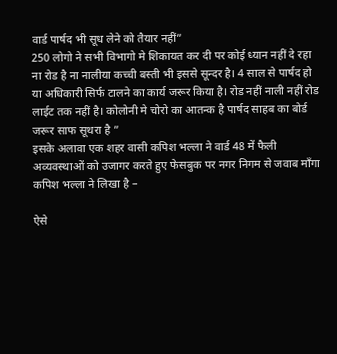वार्ड पार्षद भी सूध लेने को तैयार नहीं”
250 लोगो ने सभी विभागो मे शिकायत कर दी पर कोई ध्यान नहीं दे रहा ना रोड है ना नालीया कच्ची बस्ती भी इससे सून्दर है। 4 साल से पार्षद हो या अधिकारी सिर्फ टालने का कार्य जरूर किया है। रोड नहीं नाली नहीं रोड लाईट तक नहीं है। कोलोनी मे चोरो का आतन्क है पार्षद साहब का बोर्ड जरूर साफ सूथरा है ”
इसके अलावा एक शहर वासी कपिश भल्ला ने वार्ड 48 में फैली अव्यवस्थाओं को उजागर करते हुए फेसबुक पर नगर निगम से जवाब माँगा
कपिश भल्ला ने लिखा है –

ऐसे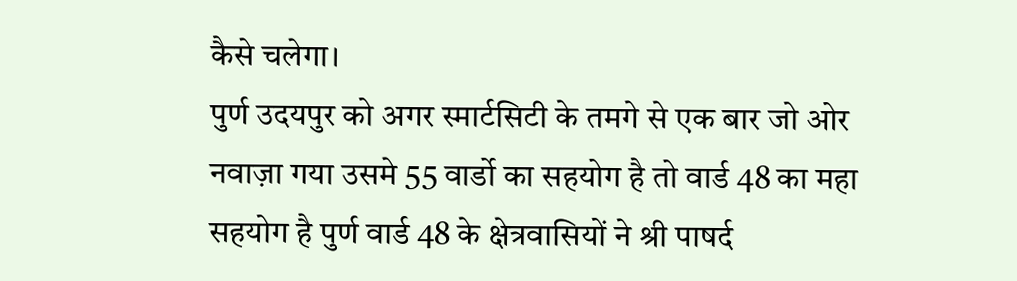कैसे चलेगा।
पुर्ण उदयपुर को अगर स्मार्टसिटी के तमगे से एक बार जो ओर नवाज़ा गया उसमे 55 वार्डो का सहयोग है तो वार्ड 48 का महा सहयोग है पुर्ण वार्ड 48 के क्षेत्रवासियों ने श्री पाषर्द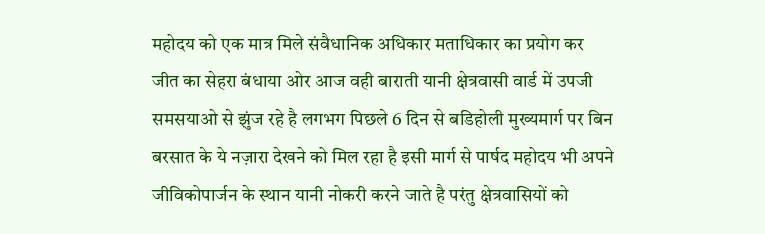महोदय को एक मात्र मिले संवैधानिक अधिकार मताधिकार का प्रयोग कर जीत का सेहरा बंधाया ओर आज वही बाराती यानी क्षेत्रवासी वार्ड में उपजी समसयाओ से झुंज रहे है लगभग पिछले 6 दिन से बडिहोली मुख्यमार्ग पर बिन बरसात के ये नज़ारा देखने को मिल रहा है इसी मार्ग से पार्षद महोदय भी अपने जीविकोपार्जन के स्थान यानी नोकरी करने जाते है परंतु क्षेत्रवासियों को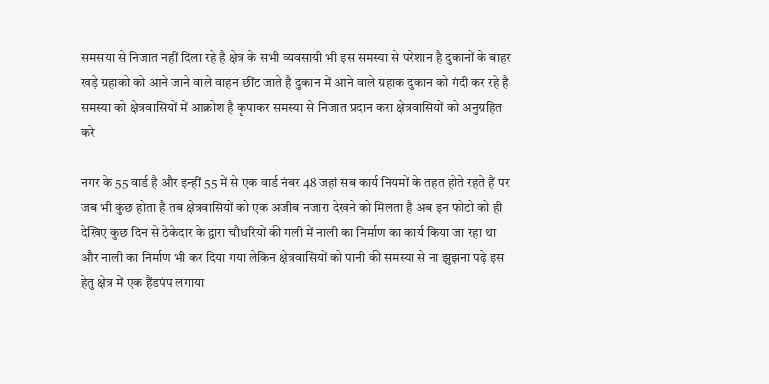समसया से निजात नहीं दिला रहे है क्षेत्र के सभी व्यवसायी भी इस समस्या से परेशान है दुकानों के बाहर खड़े ग्रहाको को आने जाने वाले वाहन छींट जाते है दुकान में आने वाले ग्रहाक दुकान को गंदी कर रहे है समस्या को क्षेत्रवासियों में आक्रोश है कृपाकर समस्या से निजात प्रदान करा क्षेत्रवासियों को अनुग्रहित करे

नगर के 55 वार्ड है और इन्हीं 55 में से एक वार्ड नंबर 48 जहां सब कार्य नियमों के तहत होते रहते हैं पर जब भी कुछ होता है तब क्षेत्रवासियों को एक अजीब नजारा देखने को मिलता है अब इन फोटो को ही देखिए कुछ दिन से ठेकेदार के द्वारा चौधरियों की गली में नाली का निर्माण का कार्य किया जा रहा था और नाली का निर्माण भी कर दिया गया लेकिन क्षेत्रवासियों को पानी की समस्या से ना झुझना पढ़े इस हेतु क्षेत्र में एक हैंडपंप लगाया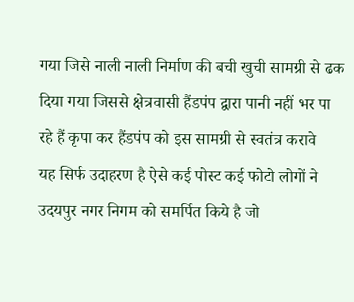गया जिसे नाली नाली निर्माण की बची खुची सामग्री से ढक दिया गया जिससे क्षेत्रवासी हैंडपंप द्वारा पानी नहीं भर पा रहे हैं कृपा कर हैंडपंप को इस सामग्री से स्वतंत्र करावे
यह सिर्फ उदाहरण है ऐसे कई पोस्ट कई फोटो लोगों ने उदयपुर नगर निगम को समर्पित किये है जो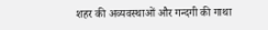शहर की अव्यवस्थाओं और गन्दगी की गाथा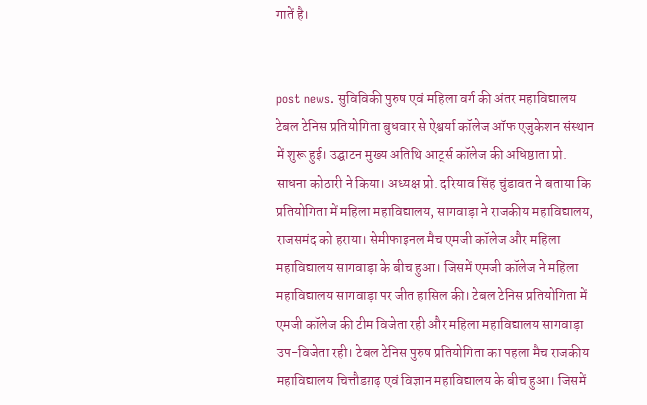गातें है।


post news. सुविविकी पुरुष एवं महिला वर्ग की अंतर महाविद्यालय टेबल टेनिस प्रतियोगिता बुधवार से ऐश्वर्या कॉलेज ऑफ एजुकेशन संस्थान में शुरू हुई। उद्घाटन मुख्य अतिथि आर्ट्स कॉलेज की अधिष्ठाता प्रो. साधना कोठारी ने किया। अध्यक्ष प्रो. दरियाव सिंह चुंडावत ने बताया कि प्रतियोगिता में महिला महाविद्यालय, सागवाड़ा ने राजकीय महाविद्यालय, राजसमंद को हराया। सेमीफाइनल मैच एमजी कॉलेज और महिला महाविद्यालय सागवाड़ा के बीच हुआ। जिसमें एमजी कॉलेज ने महिला महाविद्यालय सागवाड़ा पर जीत हासिल की। टेबल टेनिस प्रतियोगिता में एमजी कॉलेज की टीम विजेता रही और महिला महाविद्यालय सागवाड़ा उप-विजेता रही। टेबल टेनिस पुरुष प्रतियोगिता का पहला मैच राजकीय महाविद्यालय चित्तौडग़ढ़ एवं विज्ञान महाविद्यालय के बीच हुआ। जिसमें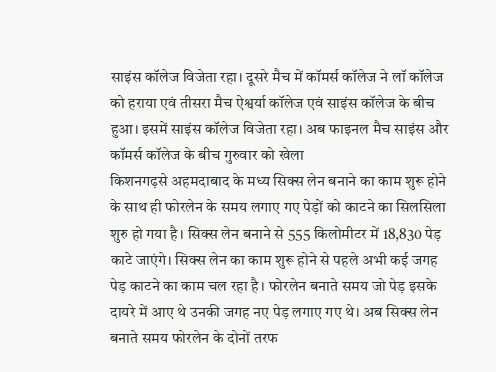साइंस कॉलेज विजेता रहा। दूसरे मैच में कॉमर्स कॉलेज ने लॉ कॉलेज को हराया एवं तीसरा मैच ऐश्वर्या कॉलेज एवं साइंस कॉलेज के बीच हुआ। इसमें साइंस कॉलेज विजेता रहा। अब फाइनल मैच साइंस और कॉमर्स कॉलेज के बीच गुरुवार को खेला
किशनगढ़से अहमदाबाद के मध्य सिक्स लेन बनाने का काम शुरू होने के साथ ही फोरलेन के समय लगाए गए पेड़ों को काटने का सिलसिला शुरु हो गया है। सिक्स लेन बनाने से 555 किलोमीटर में 18,830 पेड़ काटे जाएंगे। सिक्स लेन का काम शुरू होने से पहले अभी कई जगह पेड़ काटने का काम चल रहा है। फोरलेन बनाते समय जो पेड़ इसके दायरे में आए थे उनकी जगह नए पेड़ लगाए गए थे। अब सिक्स लेन बनाते समय फोरलेन के दोनों तरफ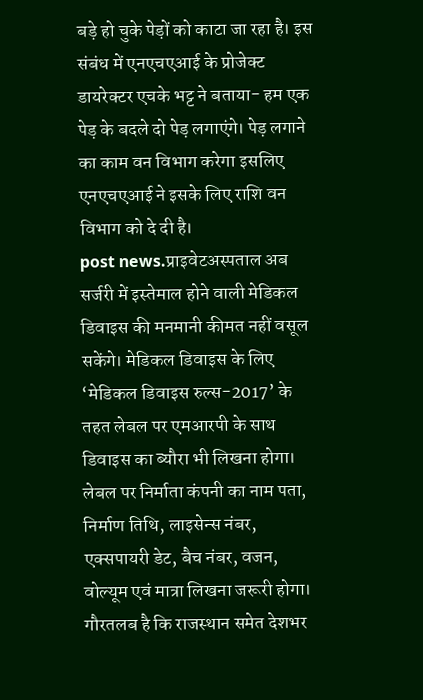बड़े हो चुके पेड़ों को काटा जा रहा है। इस संबंध में एनएचएआई के प्रोजेक्ट डायरेक्टर एचके भट्ट ने बताया- हम एक पेड़ के बदले दो पेड़ लगाएंगे। पेड़ लगाने का काम वन विभाग करेगा इसलिए एनएचएआई ने इसके लिए राशि वन विभाग को दे दी है।
post news.प्राइवेटअस्पताल अब सर्जरी में इस्तेमाल होने वाली मेडिकल डिवाइस की मनमानी कीमत नहीं वसूल सकेंगे। मेडिकल डिवाइस के लिए ‘मेडिकल डिवाइस रुल्स-2017’ के तहत लेबल पर एमआरपी के साथ डिवाइस का ब्यौरा भी लिखना होगा। लेबल पर निर्माता कंपनी का नाम पता, निर्माण तिथि, लाइसेन्स नंबर, एक्सपायरी डेट, बैच नंबर, वजन, वोल्यूम एवं मात्रा लिखना जरूरी होगा। गौरतलब है कि राजस्थान समेत देशभर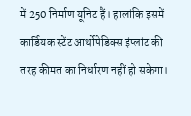में 250 निर्माण यूनिट हैं। हालांकि इसमें कार्डियक स्टेंट आर्थोपेडिक्स इंप्लांट की तरह कीमत का निर्धारण नहीं हो सकेगा।